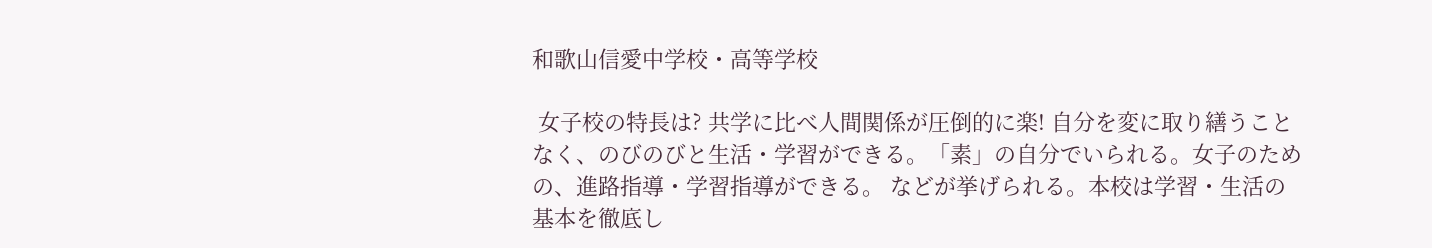和歌山信愛中学校・高等学校

 女子校の特長は? 共学に比べ人間関係が圧倒的に楽! 自分を変に取り繕うことなく、のびのびと生活・学習ができる。「素」の自分でいられる。女子のための、進路指導・学習指導ができる。 などが挙げられる。本校は学習・生活の基本を徹底し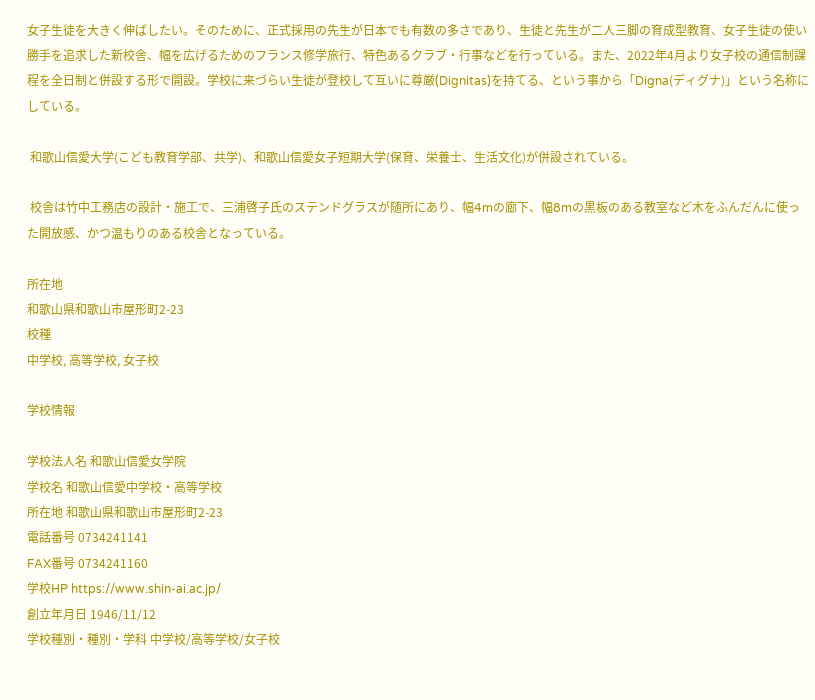女子生徒を大きく伸ばしたい。そのために、正式採用の先生が日本でも有数の多さであり、生徒と先生が二人三脚の育成型教育、女子生徒の使い勝手を追求した新校舎、幅を広げるためのフランス修学旅行、特色あるクラブ・行事などを行っている。また、2022年4月より女子校の通信制課程を全日制と併設する形で開設。学校に来づらい生徒が登校して互いに尊厳(Dignitas)を持てる、という事から「Digna(ディグナ)」という名称にしている。

 和歌山信愛大学(こども教育学部、共学)、和歌山信愛女子短期大学(保育、栄養士、生活文化)が併設されている。

 校舎は竹中工務店の設計・施工で、三浦啓子氏のステンドグラスが随所にあり、幅4mの廊下、幅8mの黒板のある教室など木をふんだんに使った開放感、かつ温もりのある校舎となっている。

所在地
和歌山県和歌山市屋形町2-23
校種
中学校, 高等学校, 女子校

学校情報

学校法人名 和歌山信愛女学院
学校名 和歌山信愛中学校・高等学校
所在地 和歌山県和歌山市屋形町2-23
電話番号 0734241141
FAX番号 0734241160
学校HP https://www.shin-ai.ac.jp/
創立年月日 1946/11/12
学校種別・種別・学科 中学校/高等学校/女子校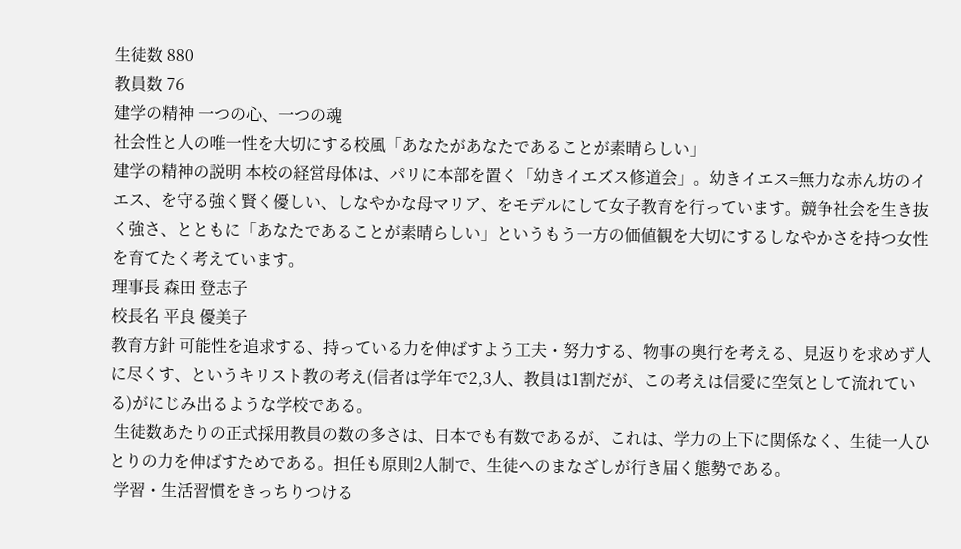生徒数 880
教員数 76
建学の精神 一つの心、一つの魂
社会性と人の唯一性を大切にする校風「あなたがあなたであることが素晴らしい」
建学の精神の説明 本校の経営母体は、パリに本部を置く「幼きイエズス修道会」。幼きイエス=無力な赤ん坊のイエス、を守る強く賢く優しい、しなやかな母マリア、をモデルにして女子教育を行っています。競争社会を生き抜く強さ、とともに「あなたであることが素晴らしい」というもう一方の価値観を大切にするしなやかさを持つ女性を育てたく考えています。
理事長 森田 登志子
校長名 平良 優美子
教育方針 可能性を追求する、持っている力を伸ばすよう工夫・努力する、物事の奥行を考える、見返りを求めず人に尽くす、というキリスト教の考え(信者は学年で2,3人、教員は1割だが、この考えは信愛に空気として流れている)がにじみ出るような学校である。
 生徒数あたりの正式採用教員の数の多さは、日本でも有数であるが、これは、学力の上下に関係なく、生徒一人ひとりの力を伸ばすためである。担任も原則2人制で、生徒へのまなざしが行き届く態勢である。
 学習・生活習慣をきっちりつける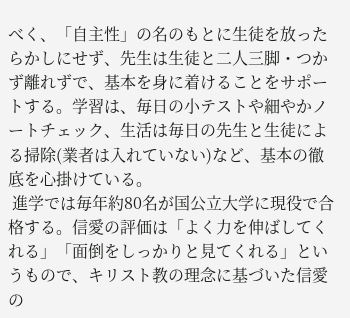べく、「自主性」の名のもとに生徒を放ったらかしにせず、先生は生徒と二人三脚・つかず離れずで、基本を身に着けることをサポートする。学習は、毎日の小テストや細やかノートチェック、生活は毎日の先生と生徒による掃除(業者は入れていない)など、基本の徹底を心掛けている。
 進学では毎年約80名が国公立大学に現役で合格する。信愛の評価は「よく力を伸ばしてくれる」「面倒をしっかりと見てくれる」というもので、キリスト教の理念に基づいた信愛の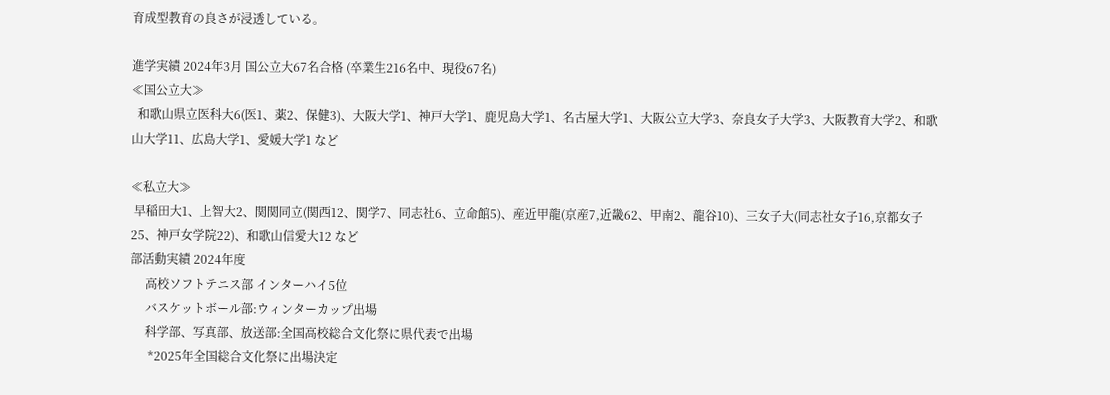育成型教育の良さが浸透している。

進学実績 2024年3月 国公立大67名合格 (卒業生216名中、現役67名)
≪国公立大≫
  和歌山県立医科大6(医1、薬2、保健3)、大阪大学1、神戸大学1、鹿児島大学1、名古屋大学1、大阪公立大学3、奈良女子大学3、大阪教育大学2、和歌山大学11、広島大学1、愛媛大学1 など

≪私立大≫
 早稲田大1、上智大2、関関同立(関西12、関学7、同志社6、立命館5)、産近甲龍(京産7,近畿62、甲南2、龍谷10)、三女子大(同志社女子16,京都女子25、神戸女学院22)、和歌山信愛大12 など
部活動実績 2024年度
     高校ソフトテニス部 インターハイ5位
     バスケットボール部:ウィンターカップ出場
     科学部、写真部、放送部:全国高校総合文化祭に県代表で出場
      *2025年全国総合文化祭に出場決定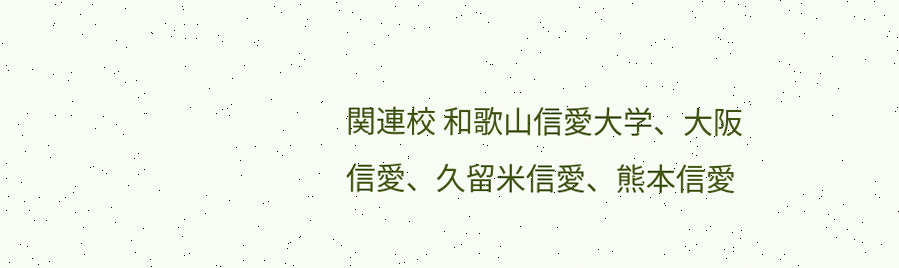関連校 和歌山信愛大学、大阪信愛、久留米信愛、熊本信愛